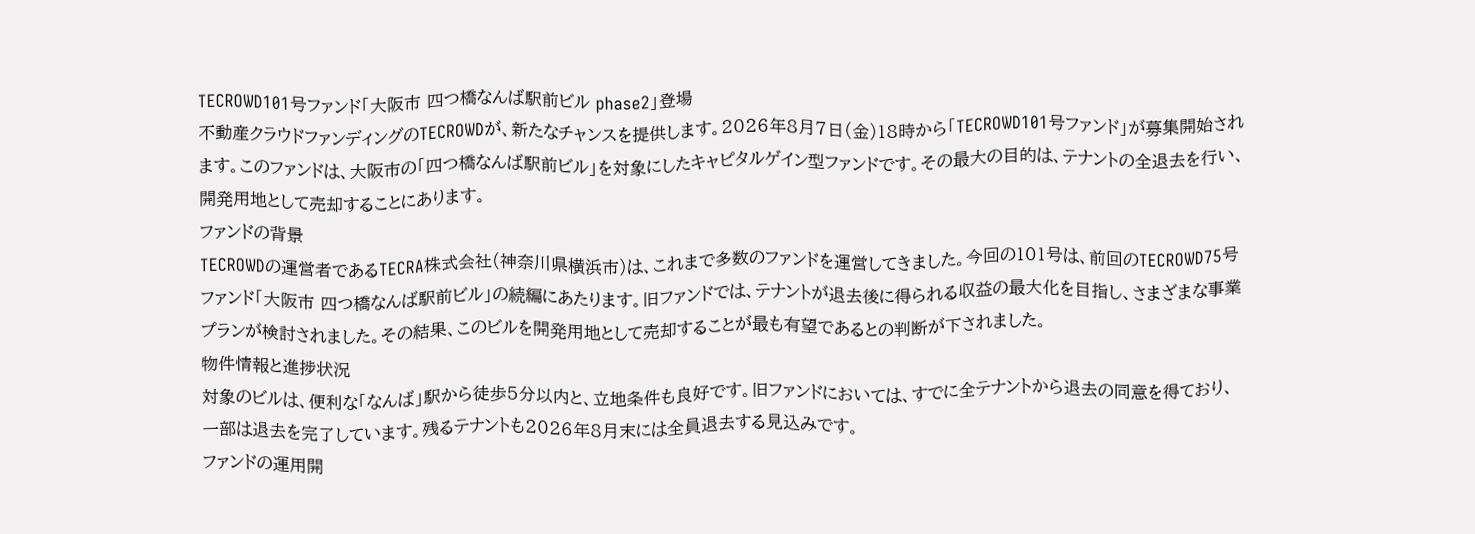TECROWD101号ファンド「大阪市 四つ橋なんば駅前ビル phase2」登場
不動産クラウドファンディングのTECROWDが、新たなチャンスを提供します。2026年8月7日(金)18時から「TECROWD101号ファンド」が募集開始されます。このファンドは、大阪市の「四つ橋なんば駅前ビル」を対象にしたキャピタルゲイン型ファンドです。その最大の目的は、テナントの全退去を行い、開発用地として売却することにあります。
ファンドの背景
TECROWDの運営者であるTECRA株式会社(神奈川県横浜市)は、これまで多数のファンドを運営してきました。今回の101号は、前回のTECROWD75号ファンド「大阪市 四つ橋なんば駅前ビル」の続編にあたります。旧ファンドでは、テナントが退去後に得られる収益の最大化を目指し、さまざまな事業プランが検討されました。その結果、このビルを開発用地として売却することが最も有望であるとの判断が下されました。
物件情報と進捗状況
対象のビルは、便利な「なんば」駅から徒歩5分以内と、立地条件も良好です。旧ファンドにおいては、すでに全テナントから退去の同意を得ており、一部は退去を完了しています。残るテナントも2026年8月末には全員退去する見込みです。
ファンドの運用開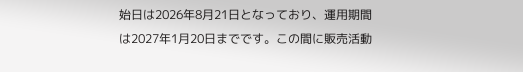始日は2026年8月21日となっており、運用期間は2027年1月20日までです。この間に販売活動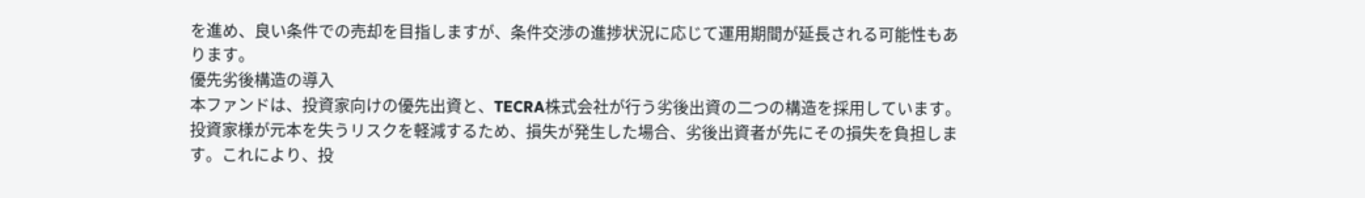を進め、良い条件での売却を目指しますが、条件交渉の進捗状況に応じて運用期間が延長される可能性もあります。
優先劣後構造の導入
本ファンドは、投資家向けの優先出資と、TECRA株式会社が行う劣後出資の二つの構造を採用しています。投資家様が元本を失うリスクを軽減するため、損失が発生した場合、劣後出資者が先にその損失を負担します。これにより、投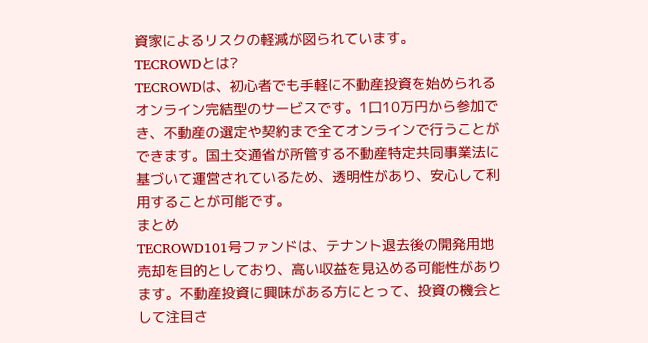資家によるリスクの軽減が図られています。
TECROWDとは?
TECROWDは、初心者でも手軽に不動産投資を始められるオンライン完結型のサービスです。1口10万円から参加でき、不動産の選定や契約まで全てオンラインで行うことができます。国土交通省が所管する不動産特定共同事業法に基づいて運営されているため、透明性があり、安心して利用することが可能です。
まとめ
TECROWD101号ファンドは、テナント退去後の開発用地売却を目的としており、高い収益を見込める可能性があります。不動産投資に興味がある方にとって、投資の機会として注目さ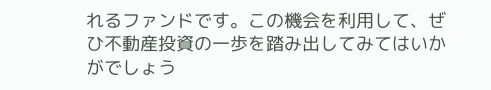れるファンドです。この機会を利用して、ぜひ不動産投資の一歩を踏み出してみてはいかがでしょう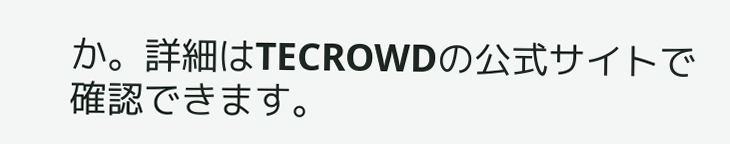か。詳細はTECROWDの公式サイトで確認できます。